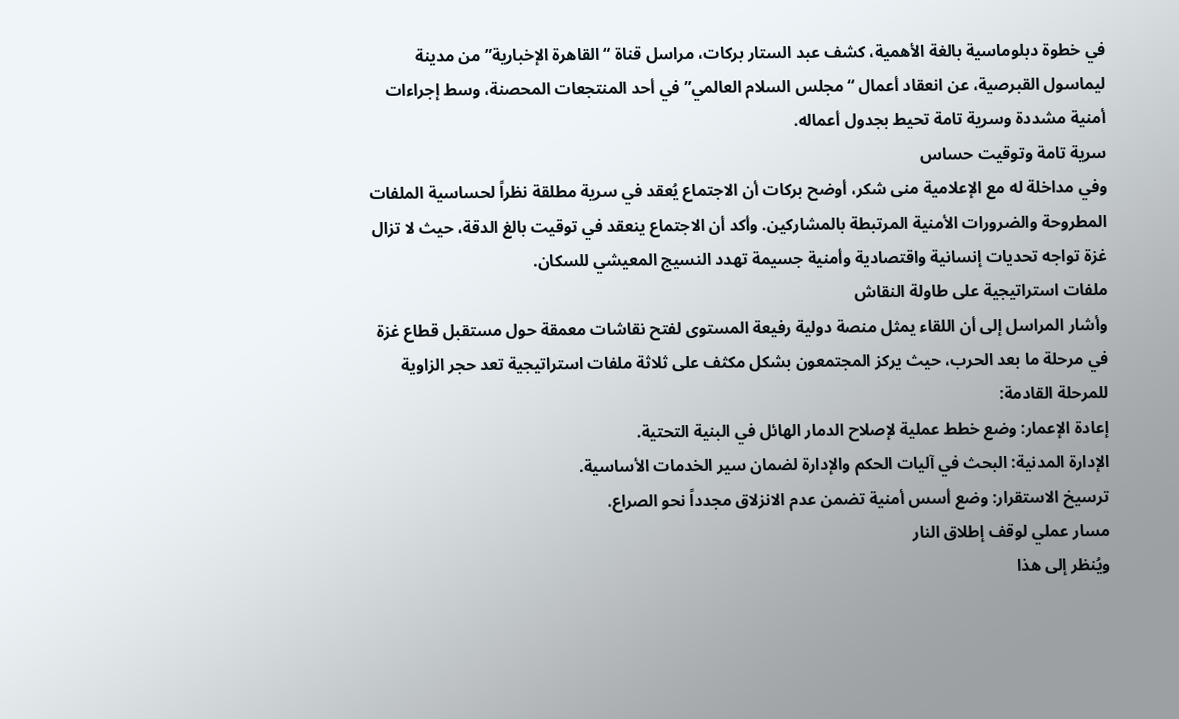في خطوة دبلوماسية بالغة الأهمية، كشف عبد الستار بركات، مراسل قناة “القاهرة الإخبارية” من مدينة ليماسول القبرصية، عن انعقاد أعمال “مجلس السلام العالمي” في أحد المنتجعات المحصنة، وسط إجراءات أمنية مشددة وسرية تامة تحيط بجدول أعماله.
سرية تامة وتوقيت حساس
وفي مداخلة له مع الإعلامية منى شكر، أوضح بركات أن الاجتماع يُعقد في سرية مطلقة نظراً لحساسية الملفات المطروحة والضرورات الأمنية المرتبطة بالمشاركين. وأكد أن الاجتماع ينعقد في توقيت بالغ الدقة، حيث لا تزال غزة تواجه تحديات إنسانية واقتصادية وأمنية جسيمة تهدد النسيج المعيشي للسكان.
ملفات استراتيجية على طاولة النقاش
وأشار المراسل إلى أن اللقاء يمثل منصة دولية رفيعة المستوى لفتح نقاشات معمقة حول مستقبل قطاع غزة في مرحلة ما بعد الحرب، حيث يركز المجتمعون بشكل مكثف على ثلاثة ملفات استراتيجية تعد حجر الزاوية للمرحلة القادمة:
إعادة الإعمار: وضع خطط عملية لإصلاح الدمار الهائل في البنية التحتية.
الإدارة المدنية: البحث في آليات الحكم والإدارة لضمان سير الخدمات الأساسية.
ترسيخ الاستقرار: وضع أسس أمنية تضمن عدم الانزلاق مجدداً نحو الصراع.
مسار عملي لوقف إطلاق النار
ويُنظر إلى هذا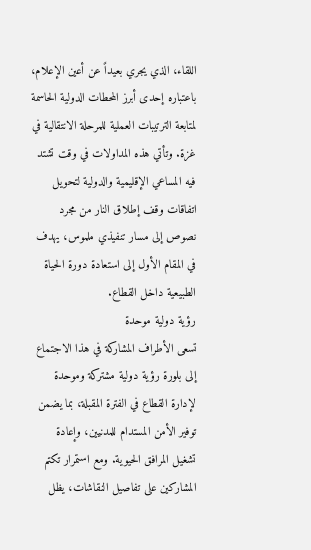اللقاء، الذي يجري بعيداً عن أعين الإعلام، باعتباره إحدى أبرز المحطات الدولية الحاسمة لمتابعة الترتيبات العملية للمرحلة الانتقالية في غزة. وتأتي هذه المداولات في وقت تشتد فيه المساعي الإقليمية والدولية لتحويل اتفاقات وقف إطلاق النار من مجرد نصوص إلى مسار تنفيذي ملموس، يهدف في المقام الأول إلى استعادة دورة الحياة الطبيعية داخل القطاع.
رؤية دولية موحدة
تسعى الأطراف المشاركة في هذا الاجتماع إلى بلورة رؤية دولية مشتركة وموحدة لإدارة القطاع في الفترة المقبلة، بما يضمن توفير الأمن المستدام للمدنيين، وإعادة تشغيل المرافق الحيوية. ومع استمرار تكتم المشاركين على تفاصيل النقاشات، يظل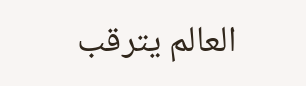العالم يترقب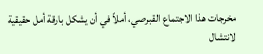مخرجات هذا الاجتماع القبرصي، أملاً في أن يشكل بارقة أمل حقيقية لانتشال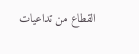القطاع من تداعيات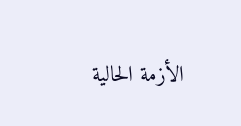الأزمة الحالية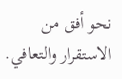نحو أفق من الاستقرار والتعافي.